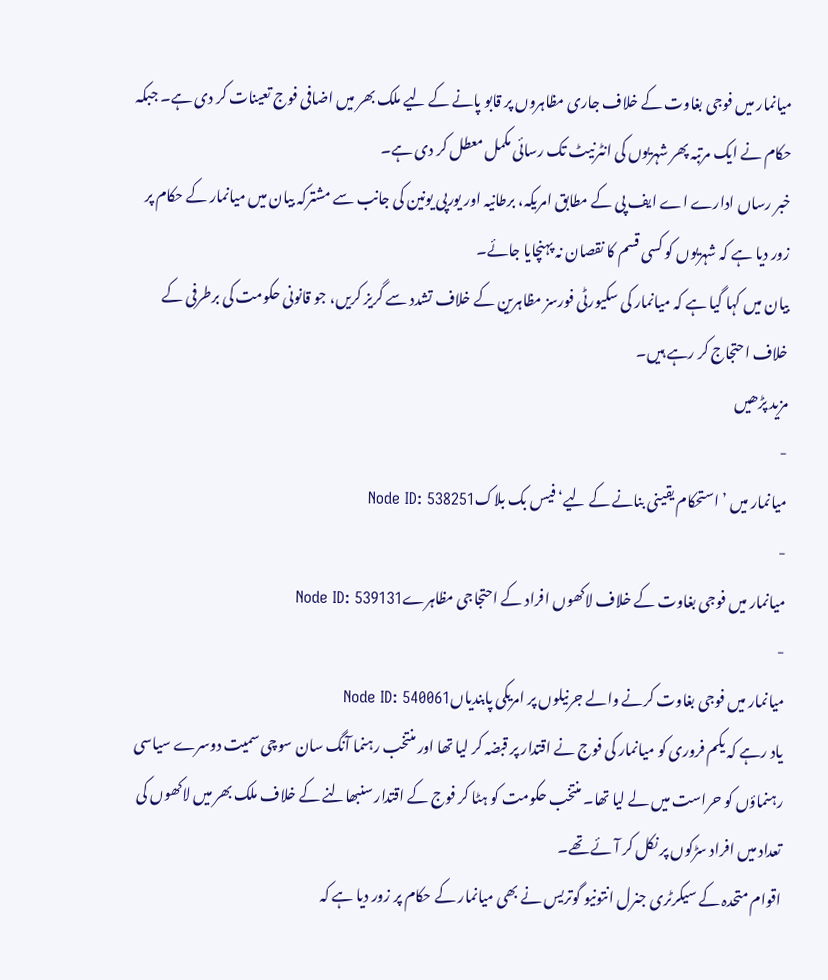ميانمار میں فوجی بغاوت کے خلاف جاری مظاہروں پر قابو پانے کے لیے ملک بھر میں اضافی فوج تعينات کر دی ہے۔ جبکہ حکام نے ایک مرتبہ پھر شہریوں کی انٹرنیٹ تک رسائی مکمل معطل کر دی ہے۔
خبر رساں ادارے اے ایف پی کے مطابق امریکہ، برطانیہ اور یورپی یونین کی جانب سے مشترکہ بیان میں میانمار کے حکام پر زور دیا ہے کہ شہریوں کو کسی قسم کا نقصان نہ پہنچایا جائے۔
بیان میں کہا گیا ہے کہ میانمار کی سکیورٹی فورسز مظاہرین کے خلاف تشدد سے گریز کریں، جو قانونی حکومت کی برطرفی کے خلاف احتجاج کر رہے ہیں۔
مزید پڑھیں
-
میانمار میں ’استحکام یقینی بنانے کے لیے‘ فیس بک بلاکNode ID: 538251
-
میانمار میں فوجی بغاوت کے خلاف لاکھوں افراد کے احتجاجی مظاہرےNode ID: 539131
-
میانمار میں فوجی بغاوت کرنے والے جرنیلوں پر امریکی پابندیاںNode ID: 540061
یاد رہے کہ یکم فروری کو میانمار کی فوج نے اقتدار پر قبضہ کر لیا تھا اور منتخب رہنما آنگ سان سوچی سمیت دوسرے سیاسی رہنماؤں کو حراست میں لے لیا تھا۔ منتخب حکومت کو ہٹا کر فوج کے اقتدار سنبھالنے کے خلاف ملک بھر میں لاکھوں کی تعداد میں افراد سڑکوں پر نکل کر آئے تھے۔
اقوام متحدہ کے سیکرٹری جنرل انتونیو گوتریس نے بھی میانمار کے حکام پر زور دیا ہے کہ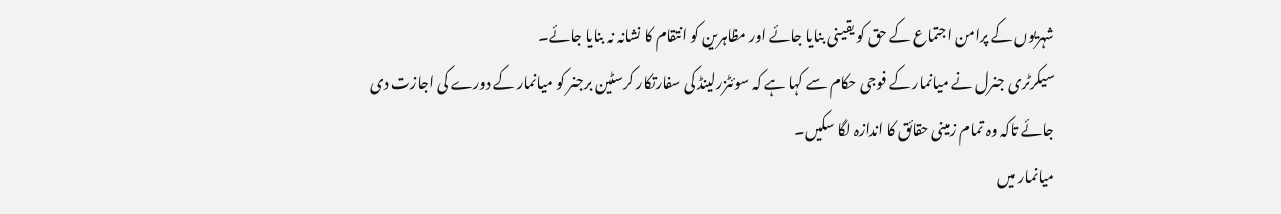شہریوں کے پرامن اجتماع کے حق کو یقینی بنایا جائے اور مظاہرین کو انتقام کا نشانہ نہ بنایا جائے۔
سیکرٹری جنرل نے ميانمار کے فوجی حکام سے کہا ہے کہ سوئٹزرلینڈ کی سفارتکار کرسٹین برجنر کو میانمار کے دورے کی اجازت دی جائے تاکہ وہ تمام زمینی حقائق کا اندازہ لگا سکیں۔
ميانمار میں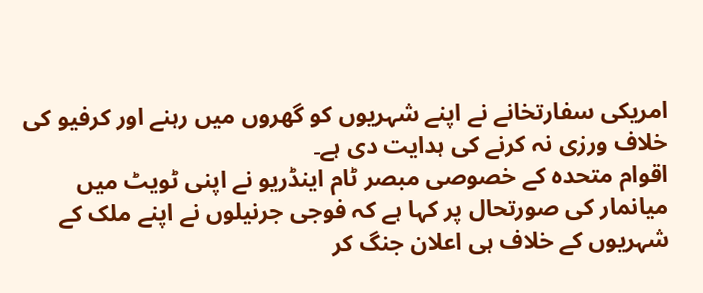امریکی سفارتخانے نے اپنے شہریوں کو گھروں میں رہنے اور کرفیو کی خلاف ورزی نہ کرنے کی ہدایت دی ہے۔
اقوام متحدہ کے خصوصی مبصر ٹام اینڈریو نے اپنی ٹویٹ میں میانمار کی صورتحال پر کہا ہے کہ فوجی جرنیلوں نے اپنے ملک کے شہریوں کے خلاف ہی اعلان جنگ کر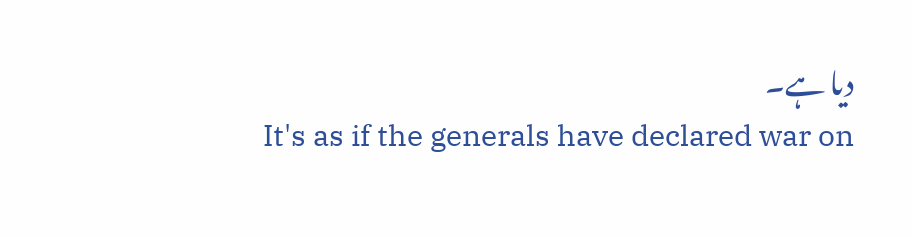دیا ہے۔
It's as if the generals have declared war on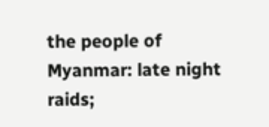the people of Myanmar: late night raids;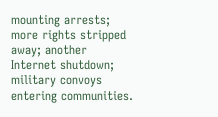mounting arrests; more rights stripped away; another Internet shutdown; military convoys entering communities.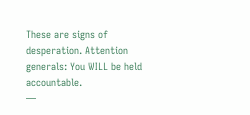These are signs of desperation. Attention generals: You WILL be held accountable.
—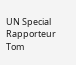UN Special Rapporteur Tom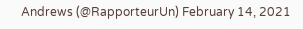Andrews (@RapporteurUn) February 14, 2021